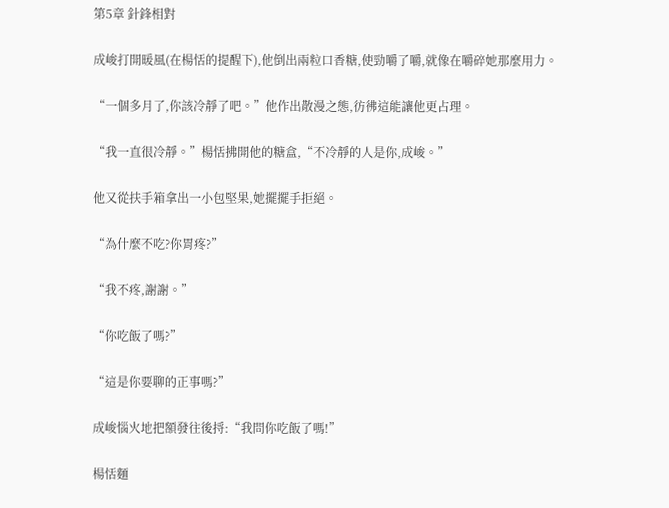第5章 針鋒相對

成峻打開暖風(在楊恬的提醒下),他倒出兩粒口香糖,使勁嚼了嚼,就像在嚼碎她那麼用力。

“一個多月了,你該冷靜了吧。”他作出散漫之態,彷彿這能讓他更占理。

“我一直很冷靜。”楊恬拂開他的糖盒,“不冷靜的人是你,成峻。”

他又從扶手箱拿出一小包堅果,她擺擺手拒絕。

“為什麼不吃?你胃疼?”

“我不疼,謝謝。”

“你吃飯了嗎?”

“這是你要聊的正事嗎?”

成峻惱火地把額發往後捋:“我問你吃飯了嗎!”

楊恬麵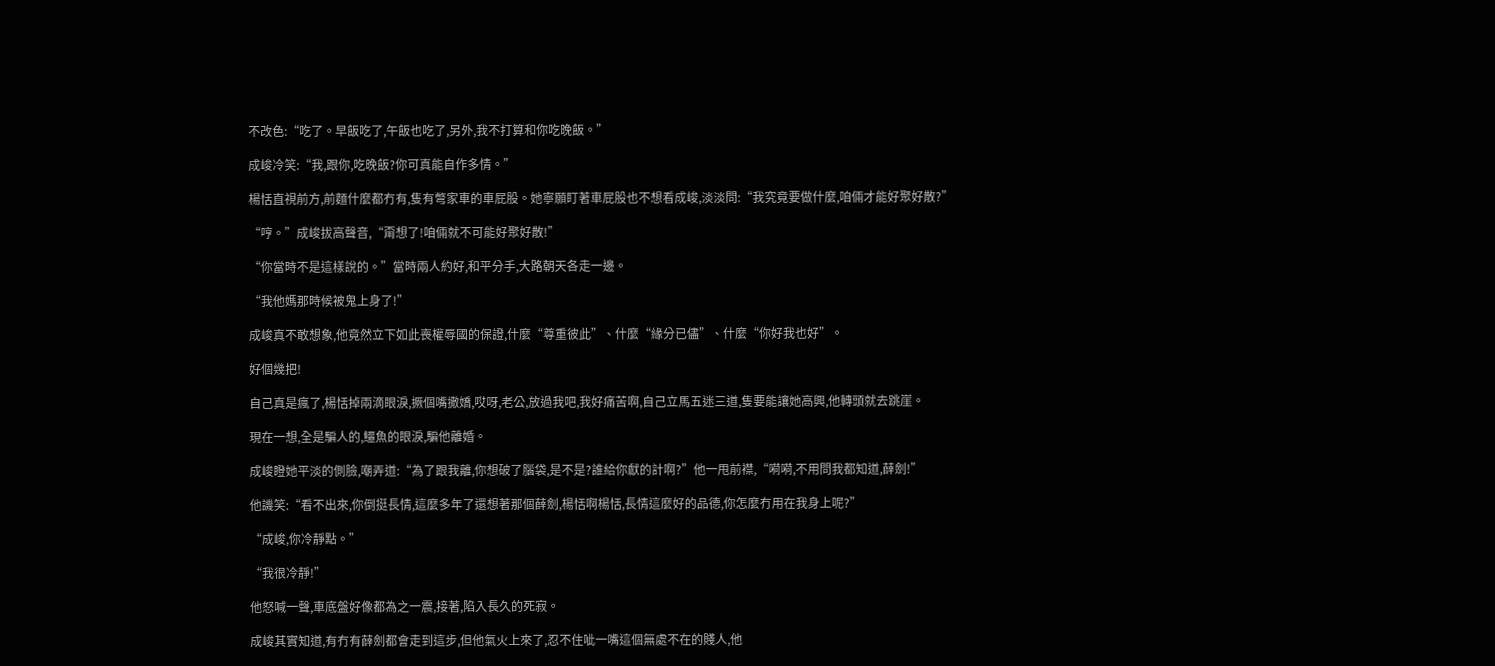不改色:“吃了。早飯吃了,午飯也吃了,另外,我不打算和你吃晚飯。”

成峻冷笑:“我,跟你,吃晚飯?你可真能自作多情。”

楊恬直視前方,前麵什麼都冇有,隻有彆家車的車屁股。她寧願盯著車屁股也不想看成峻,淡淡問:“我究竟要做什麼,咱倆才能好聚好散?”

“哼。”成峻拔高聲音,“甭想了!咱倆就不可能好聚好散!”

“你當時不是這樣說的。”當時兩人約好,和平分手,大路朝天各走一邊。

“我他媽那時候被鬼上身了!”

成峻真不敢想象,他竟然立下如此喪權辱國的保證,什麼“尊重彼此”、什麼“緣分已儘”、什麼“你好我也好”。

好個幾把!

自己真是瘋了,楊恬掉兩滴眼淚,撅個嘴撒嬌,哎呀,老公,放過我吧,我好痛苦啊,自己立馬五迷三道,隻要能讓她高興,他轉頭就去跳崖。

現在一想,全是騙人的,鱷魚的眼淚,騙他離婚。

成峻瞪她平淡的側臉,嘲弄道:“為了跟我離,你想破了腦袋,是不是?誰給你獻的計啊?”他一甩前襟,“嗬嗬,不用問我都知道,薛劍!”

他譏笑:“看不出來,你倒挺長情,這麼多年了還想著那個薛劍,楊恬啊楊恬,長情這麼好的品德,你怎麼冇用在我身上呢?”

“成峻,你冷靜點。”

“我很冷靜!”

他怒喊一聲,車底盤好像都為之一震,接著,陷入長久的死寂。

成峻其實知道,有冇有薛劍都會走到這步,但他氣火上來了,忍不住呲一嘴這個無處不在的賤人,他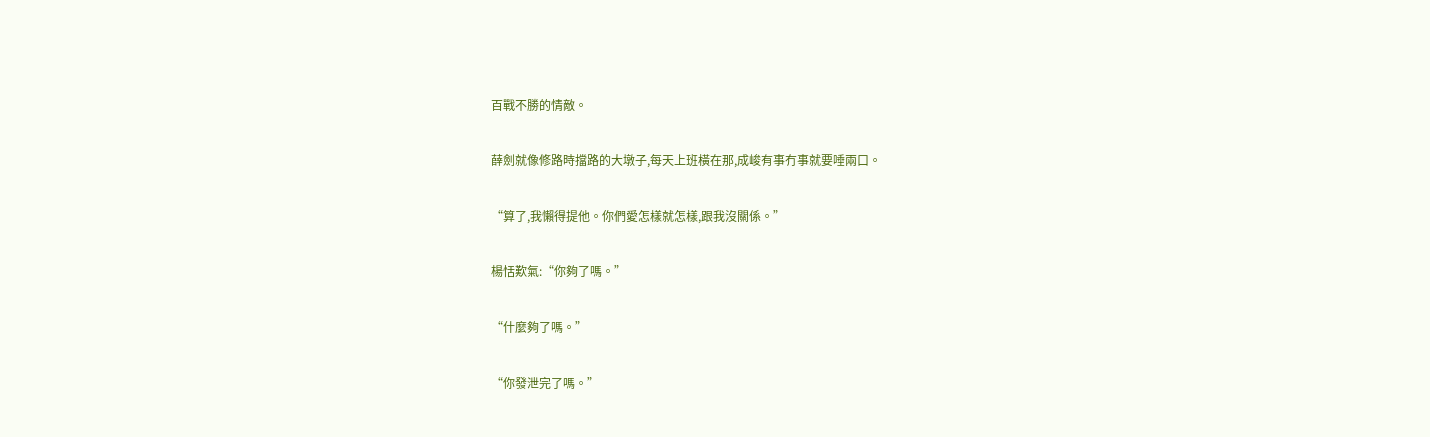百戰不勝的情敵。

薛劍就像修路時擋路的大墩子,每天上班橫在那,成峻有事冇事就要唾兩口。

“算了,我懶得提他。你們愛怎樣就怎樣,跟我沒關係。”

楊恬歎氣:“你夠了嗎。”

“什麼夠了嗎。”

“你發泄完了嗎。”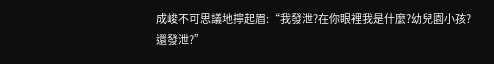成峻不可思議地擰起眉:“我發泄?在你眼裡我是什麼?幼兒園小孩?還發泄?”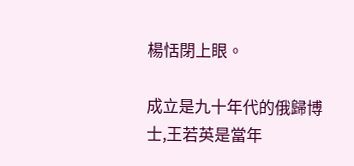楊恬閉上眼。

成立是九十年代的俄歸博士,王若英是當年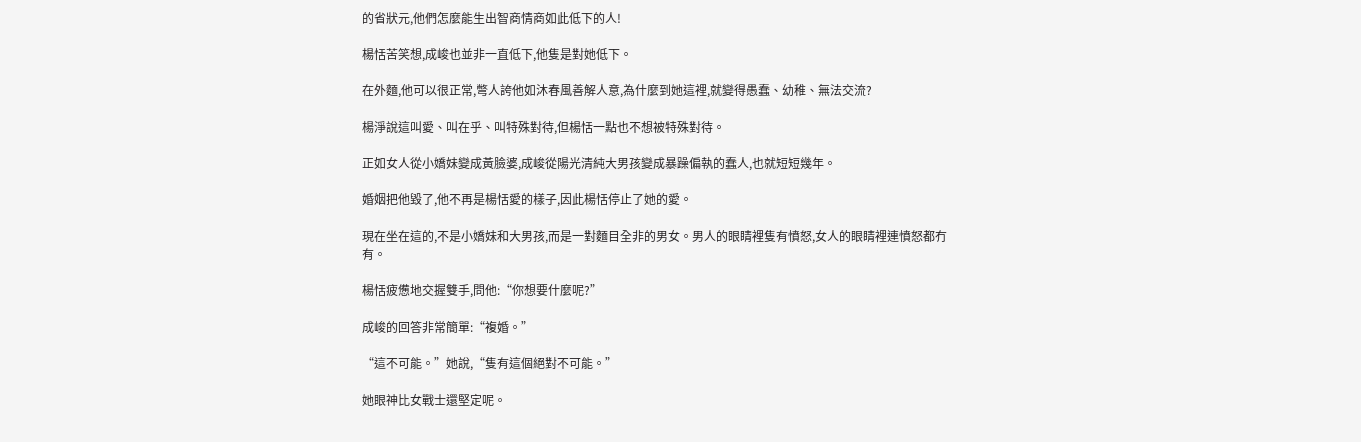的省狀元,他們怎麼能生出智商情商如此低下的人!

楊恬苦笑想,成峻也並非一直低下,他隻是對她低下。

在外麵,他可以很正常,彆人誇他如沐春風善解人意,為什麼到她這裡,就變得愚蠢、幼稚、無法交流?

楊淨說這叫愛、叫在乎、叫特殊對待,但楊恬一點也不想被特殊對待。

正如女人從小嬌妹變成黃臉婆,成峻從陽光清純大男孩變成暴躁偏執的蠢人,也就短短幾年。

婚姻把他毀了,他不再是楊恬愛的樣子,因此楊恬停止了她的愛。

現在坐在這的,不是小嬌妹和大男孩,而是一對麵目全非的男女。男人的眼睛裡隻有憤怒,女人的眼睛裡連憤怒都冇有。

楊恬疲憊地交握雙手,問他:“你想要什麼呢?”

成峻的回答非常簡單:“複婚。”

“這不可能。”她說,“隻有這個絕對不可能。”

她眼神比女戰士還堅定呢。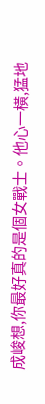成峻想,你最好真的是個女戰士。他心一橫,猛地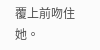覆上前吻住她。